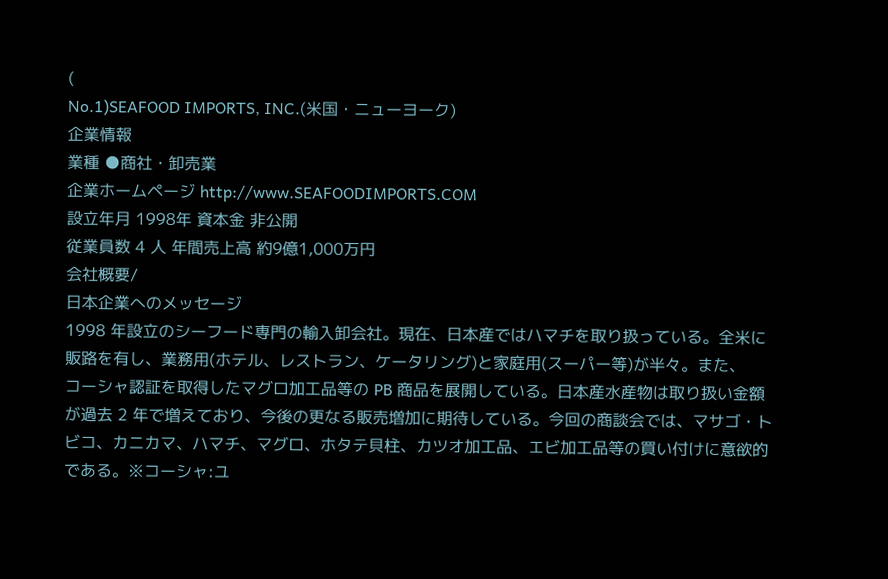(
No.1)SEAFOOD IMPORTS, INC.(米国・ニューヨーク)
企業情報
業種 ●商社・卸売業
企業ホームページ http://www.SEAFOODIMPORTS.COM
設立年月 1998年 資本金 非公開
従業員数 4 人 年間売上高 約9億1,000万円
会社概要/
日本企業へのメッセージ
1998 年設立のシーフード専門の輸入卸会社。現在、日本産ではハマチを取り扱っている。全米に
販路を有し、業務用(ホテル、レストラン、ケータリング)と家庭用(スーパー等)が半々。また、
コーシャ認証を取得したマグロ加工品等の PB 商品を展開している。日本産水産物は取り扱い金額
が過去 2 年で増えており、今後の更なる販売増加に期待している。今回の商談会では、マサゴ・ト
ビコ、カニカマ、ハマチ、マグロ、ホタテ貝柱、カツオ加工品、エビ加工品等の買い付けに意欲的
である。※コーシャ:ユ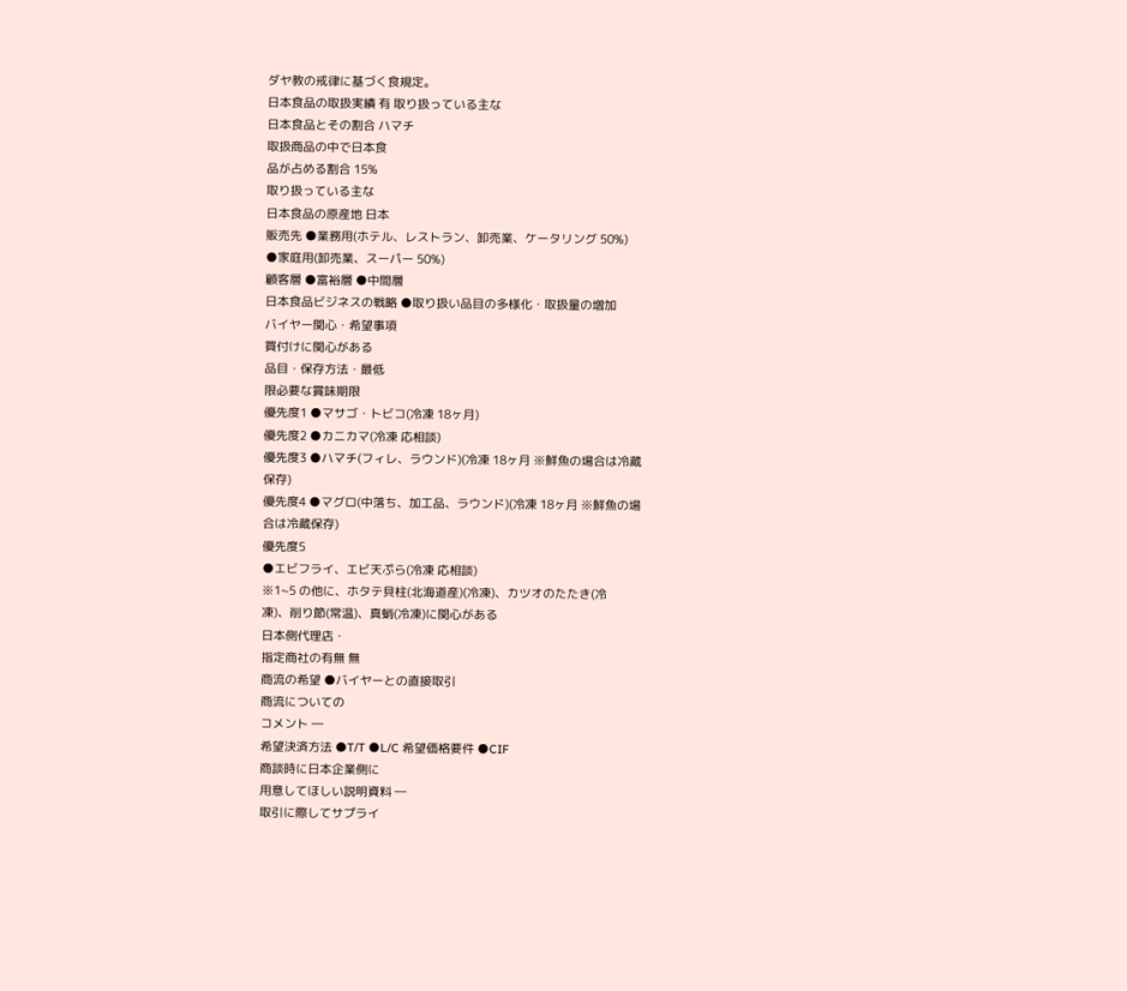ダヤ教の戒律に基づく食規定。
日本食品の取扱実績 有 取り扱っている主な
日本食品とその割合 ハマチ
取扱商品の中で日本食
品が占める割合 15%
取り扱っている主な
日本食品の原産地 日本
販売先 ●業務用(ホテル、レストラン、卸売業、ケータリング 50%)
●家庭用(卸売業、スーパー 50%)
顧客層 ●富裕層 ●中間層
日本食品ビジネスの戦略 ●取り扱い品目の多様化・取扱量の増加
バイヤー関心・希望事項
買付けに関心がある
品目・保存方法・最低
限必要な賞味期限
優先度1 ●マサゴ・トビコ(冷凍 18ヶ月)
優先度2 ●カニカマ(冷凍 応相談)
優先度3 ●ハマチ(フィレ、ラウンド)(冷凍 18ヶ月 ※鮮魚の場合は冷蔵
保存)
優先度4 ●マグロ(中落ち、加工品、ラウンド)(冷凍 18ヶ月 ※鮮魚の場
合は冷蔵保存)
優先度5
●エビフライ、エビ天ぷら(冷凍 応相談)
※1~5 の他に、ホタテ貝柱(北海道産)(冷凍)、カツオのたたき(冷
凍)、削り節(常温)、真蛸(冷凍)に関心がある
日本側代理店・
指定商社の有無 無
商流の希望 ●バイヤーとの直接取引
商流についての
コメント ―
希望決済方法 ●T/T ●L/C 希望価格要件 ●CIF
商談時に日本企業側に
用意してほしい説明資料 ―
取引に際してサプライ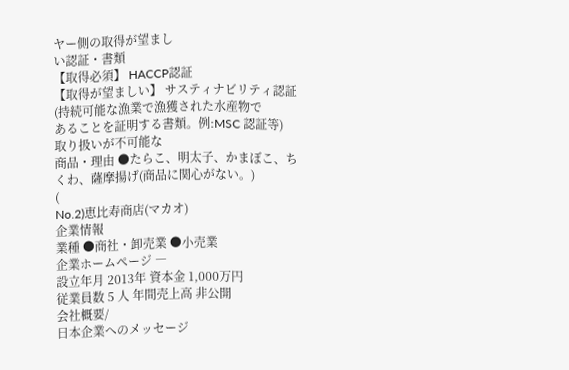ヤー側の取得が望まし
い認証・書類
【取得必須】 HACCP認証
【取得が望ましい】 サスティナビリティ認証(持続可能な漁業で漁獲された水産物で
あることを証明する書類。例:MSC 認証等)
取り扱いが不可能な
商品・理由 ●たらこ、明太子、かまぼこ、ちくわ、薩摩揚げ(商品に関心がない。)
(
No.2)恵比寿商店(マカオ)
企業情報
業種 ●商社・卸売業 ●小売業
企業ホームページ ―
設立年月 2013年 資本金 1,000万円
従業員数 5 人 年間売上高 非公開
会社概要/
日本企業へのメッセージ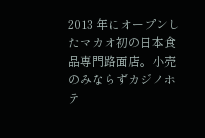2013 年にオープンしたマカオ初の日本食品専門路面店。小売のみならずカジノホテ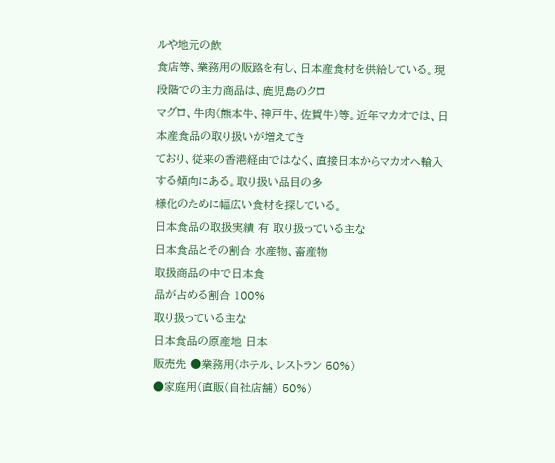ルや地元の飲
食店等、業務用の販路を有し、日本産食材を供給している。現段階での主力商品は、鹿児島のクロ
マグロ、牛肉(熊本牛、神戸牛、佐賀牛)等。近年マカオでは、日本産食品の取り扱いが増えてき
ており、従来の香港経由ではなく、直接日本からマカオへ輸入する傾向にある。取り扱い品目の多
様化のために幅広い食材を探している。
日本食品の取扱実績 有 取り扱っている主な
日本食品とその割合 水産物、畜産物
取扱商品の中で日本食
品が占める割合 100%
取り扱っている主な
日本食品の原産地 日本
販売先 ●業務用(ホテル、レストラン 50%)
●家庭用(直販(自社店舗) 50%)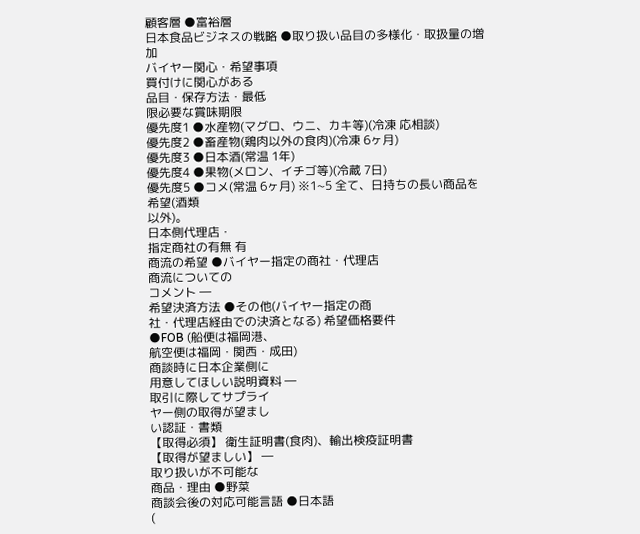顧客層 ●富裕層
日本食品ビジネスの戦略 ●取り扱い品目の多様化・取扱量の増加
バイヤー関心・希望事項
買付けに関心がある
品目・保存方法・最低
限必要な賞味期限
優先度1 ●水産物(マグロ、ウニ、カキ等)(冷凍 応相談)
優先度2 ●畜産物(鶏肉以外の食肉)(冷凍 6ヶ月)
優先度3 ●日本酒(常温 1年)
優先度4 ●果物(メロン、イチゴ等)(冷蔵 7日)
優先度5 ●コメ(常温 6ヶ月) ※1~5 全て、日持ちの長い商品を希望(酒類
以外)。
日本側代理店・
指定商社の有無 有
商流の希望 ●バイヤー指定の商社・代理店
商流についての
コメント ―
希望決済方法 ●その他(バイヤー指定の商
社・代理店経由での決済となる) 希望価格要件
●FOB (船便は福岡港、
航空便は福岡・関西・成田)
商談時に日本企業側に
用意してほしい説明資料 ―
取引に際してサプライ
ヤー側の取得が望まし
い認証・書類
【取得必須】 衛生証明書(食肉)、輸出検疫証明書
【取得が望ましい】 ―
取り扱いが不可能な
商品・理由 ●野菜
商談会後の対応可能言語 ●日本語
(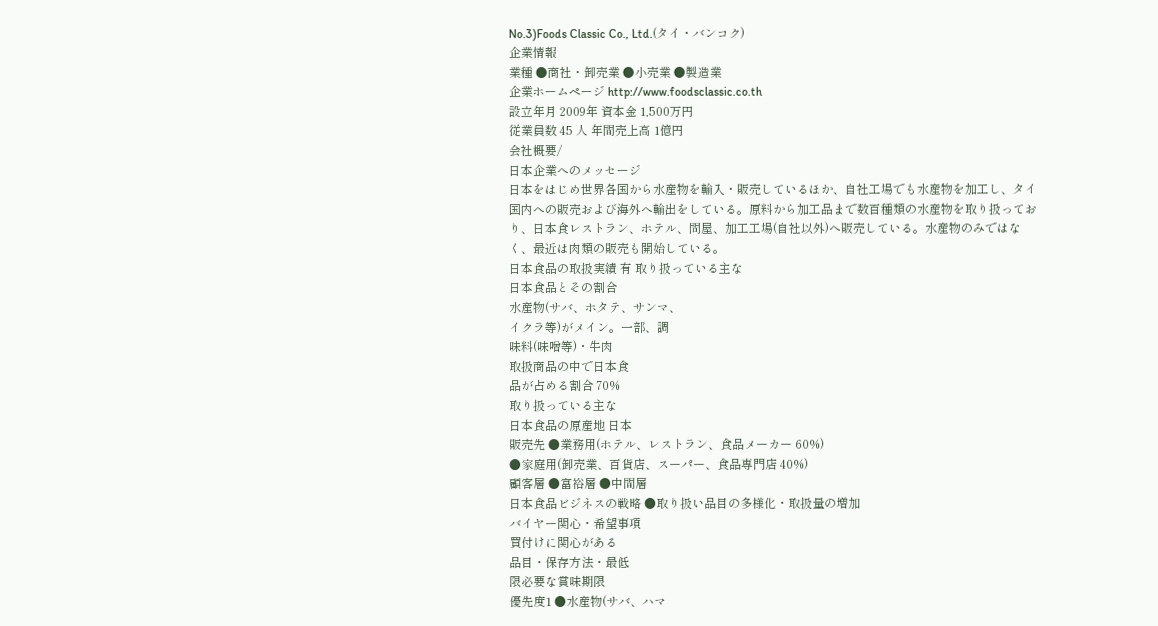No.3)Foods Classic Co., Ltd.(タイ・バンコク)
企業情報
業種 ●商社・卸売業 ●小売業 ●製造業
企業ホームページ http://www.foodsclassic.co.th
設立年月 2009年 資本金 1,500万円
従業員数 45 人 年間売上高 1億円
会社概要/
日本企業へのメッセージ
日本をはじめ世界各国から水産物を輸入・販売しているほか、自社工場でも水産物を加工し、タイ
国内への販売および海外へ輸出をしている。原料から加工品まで数百種類の水産物を取り扱ってお
り、日本食レストラン、ホテル、問屋、加工工場(自社以外)へ販売している。水産物のみではな
く、最近は肉類の販売も開始している。
日本食品の取扱実績 有 取り扱っている主な
日本食品とその割合
水産物(サバ、ホタテ、サンマ、
イクラ等)がメイン。一部、調
味料(味噌等)・牛肉
取扱商品の中で日本食
品が占める割合 70%
取り扱っている主な
日本食品の原産地 日本
販売先 ●業務用(ホテル、レストラン、食品メーカー 60%)
●家庭用(卸売業、百貨店、スーパー、食品専門店 40%)
顧客層 ●富裕層 ●中間層
日本食品ビジネスの戦略 ●取り扱い品目の多様化・取扱量の増加
バイヤー関心・希望事項
買付けに関心がある
品目・保存方法・最低
限必要な賞味期限
優先度1 ●水産物(サバ、ハマ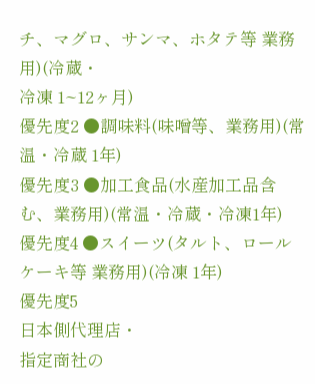チ、マグロ、サンマ、ホタテ等 業務用)(冷蔵・
冷凍 1~12ヶ月)
優先度2 ●調味料(味噌等、業務用)(常温・冷蔵 1年)
優先度3 ●加工食品(水産加工品含む、業務用)(常温・冷蔵・冷凍1年)
優先度4 ●スイーツ(タルト、ロールケーキ等 業務用)(冷凍 1年)
優先度5
日本側代理店・
指定商社の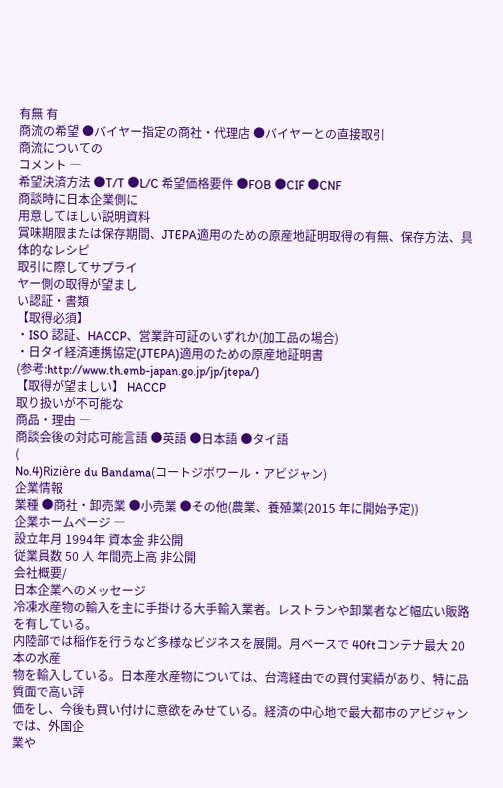有無 有
商流の希望 ●バイヤー指定の商社・代理店 ●バイヤーとの直接取引
商流についての
コメント ―
希望決済方法 ●T/T ●L/C 希望価格要件 ●FOB ●CIF ●CNF
商談時に日本企業側に
用意してほしい説明資料
賞味期限または保存期間、JTEPA適用のための原産地証明取得の有無、保存方法、具
体的なレシピ
取引に際してサプライ
ヤー側の取得が望まし
い認証・書類
【取得必須】
・ISO 認証、HACCP、営業許可証のいずれか(加工品の場合)
・日タイ経済連携協定(JTEPA)適用のための原産地証明書
(参考:http://www.th.emb-japan.go.jp/jp/jtepa/)
【取得が望ましい】 HACCP
取り扱いが不可能な
商品・理由 ―
商談会後の対応可能言語 ●英語 ●日本語 ●タイ語
(
No.4)Rizière du Bandama(コートジボワール・アビジャン)
企業情報
業種 ●商社・卸売業 ●小売業 ●その他(農業、養殖業(2015 年に開始予定))
企業ホームページ ―
設立年月 1994年 資本金 非公開
従業員数 50 人 年間売上高 非公開
会社概要/
日本企業へのメッセージ
冷凍水産物の輸入を主に手掛ける大手輸入業者。レストランや卸業者など幅広い販路を有している。
内陸部では稲作を行うなど多様なビジネスを展開。月ベースで 40ftコンテナ最大 20 本の水産
物を輸入している。日本産水産物については、台湾経由での買付実績があり、特に品質面で高い評
価をし、今後も買い付けに意欲をみせている。経済の中心地で最大都市のアビジャンでは、外国企
業や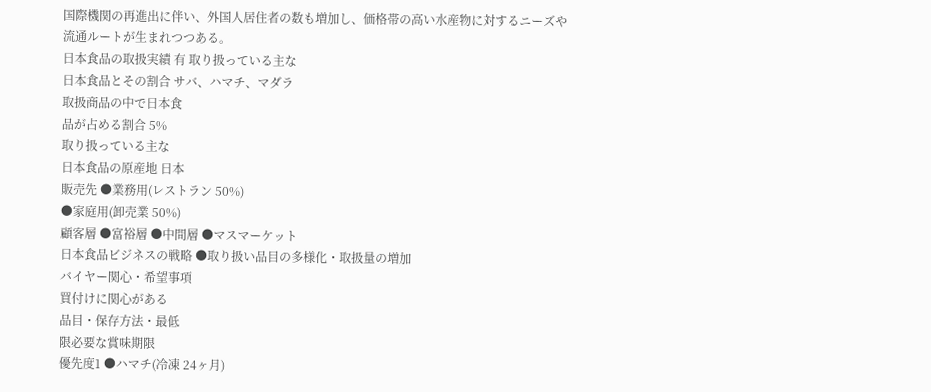国際機関の再進出に伴い、外国人居住者の数も増加し、価格帯の高い水産物に対するニーズや
流通ルートが生まれつつある。
日本食品の取扱実績 有 取り扱っている主な
日本食品とその割合 サバ、ハマチ、マダラ
取扱商品の中で日本食
品が占める割合 5%
取り扱っている主な
日本食品の原産地 日本
販売先 ●業務用(レストラン 50%)
●家庭用(卸売業 50%)
顧客層 ●富裕層 ●中間層 ●マスマーケット
日本食品ビジネスの戦略 ●取り扱い品目の多様化・取扱量の増加
バイヤー関心・希望事項
買付けに関心がある
品目・保存方法・最低
限必要な賞味期限
優先度1 ●ハマチ(冷凍 24ヶ月)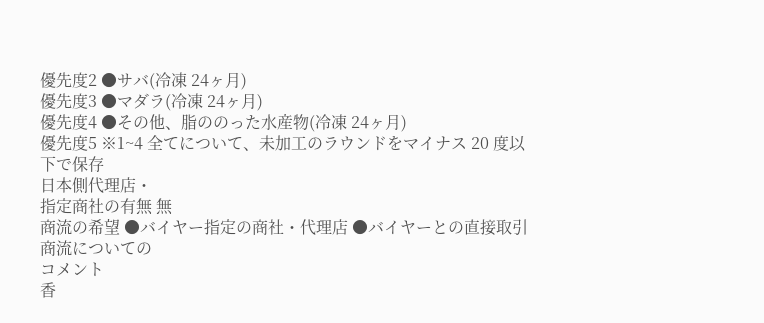優先度2 ●サバ(冷凍 24ヶ月)
優先度3 ●マダラ(冷凍 24ヶ月)
優先度4 ●その他、脂ののった水産物(冷凍 24ヶ月)
優先度5 ※1~4 全てについて、未加工のラウンドをマイナス 20 度以下で保存
日本側代理店・
指定商社の有無 無
商流の希望 ●バイヤー指定の商社・代理店 ●バイヤーとの直接取引
商流についての
コメント
香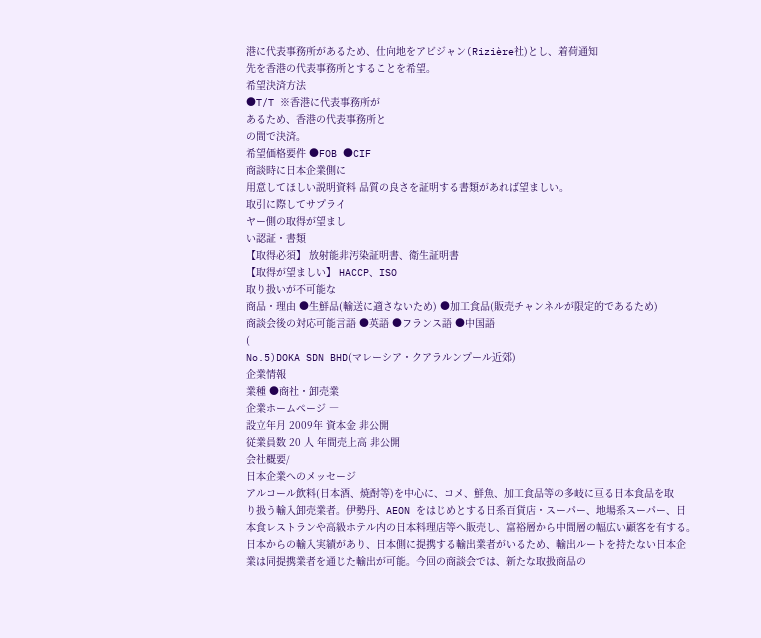港に代表事務所があるため、仕向地をアビジャン(Rizière社)とし、着荷通知
先を香港の代表事務所とすることを希望。
希望決済方法
●T/T ※香港に代表事務所が
あるため、香港の代表事務所と
の間で決済。
希望価格要件 ●FOB ●CIF
商談時に日本企業側に
用意してほしい説明資料 品質の良さを証明する書類があれば望ましい。
取引に際してサプライ
ヤー側の取得が望まし
い認証・書類
【取得必須】 放射能非汚染証明書、衛生証明書
【取得が望ましい】 HACCP、ISO
取り扱いが不可能な
商品・理由 ●生鮮品(輸送に適さないため) ●加工食品(販売チャンネルが限定的であるため)
商談会後の対応可能言語 ●英語 ●フランス語 ●中国語
(
No.5)DOKA SDN BHD(マレーシア・クアラルンプール近郊)
企業情報
業種 ●商社・卸売業
企業ホームページ ―
設立年月 2009年 資本金 非公開
従業員数 20 人 年間売上高 非公開
会社概要/
日本企業へのメッセージ
アルコール飲料(日本酒、焼酎等)を中心に、コメ、鮮魚、加工食品等の多岐に亘る日本食品を取
り扱う輸入卸売業者。伊勢丹、AEON をはじめとする日系百貨店・スーパー、地場系スーパー、日
本食レストランや高級ホテル内の日本料理店等へ販売し、富裕層から中間層の幅広い顧客を有する。
日本からの輸入実績があり、日本側に提携する輸出業者がいるため、輸出ルートを持たない日本企
業は同提携業者を通じた輸出が可能。今回の商談会では、新たな取扱商品の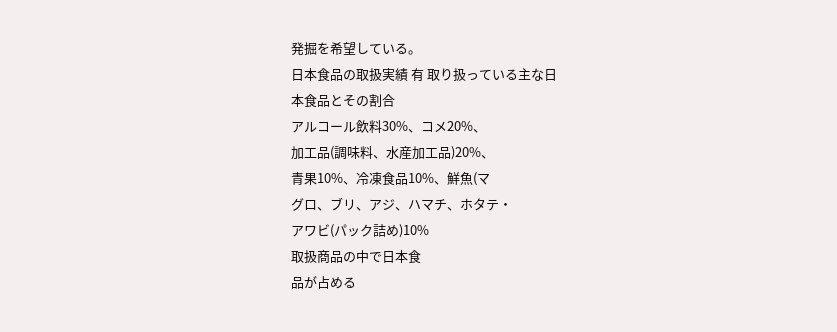発掘を希望している。
日本食品の取扱実績 有 取り扱っている主な日
本食品とその割合
アルコール飲料30%、コメ20%、
加工品(調味料、水産加工品)20%、
青果10%、冷凍食品10%、鮮魚(マ
グロ、ブリ、アジ、ハマチ、ホタテ・
アワビ(パック詰め)10%
取扱商品の中で日本食
品が占める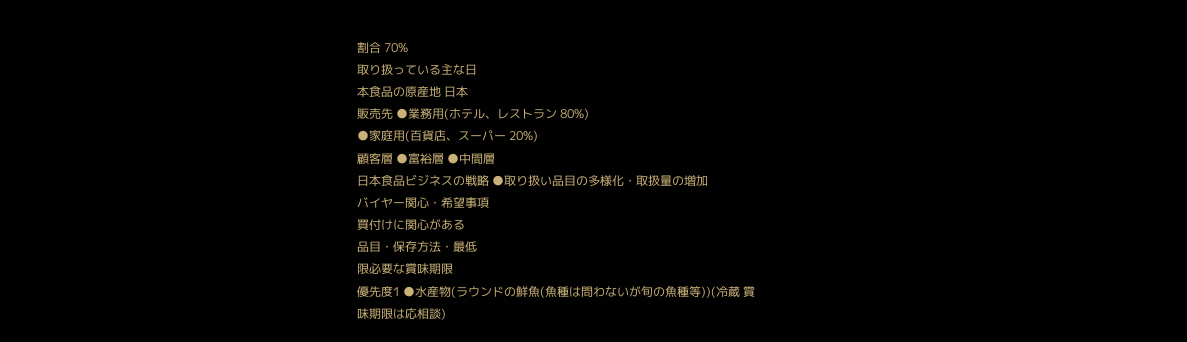割合 70%
取り扱っている主な日
本食品の原産地 日本
販売先 ●業務用(ホテル、レストラン 80%)
●家庭用(百貨店、スーパー 20%)
顧客層 ●富裕層 ●中間層
日本食品ビジネスの戦略 ●取り扱い品目の多様化・取扱量の増加
バイヤー関心・希望事項
買付けに関心がある
品目・保存方法・最低
限必要な賞味期限
優先度1 ●水産物(ラウンドの鮮魚(魚種は問わないが旬の魚種等))(冷蔵 賞
味期限は応相談)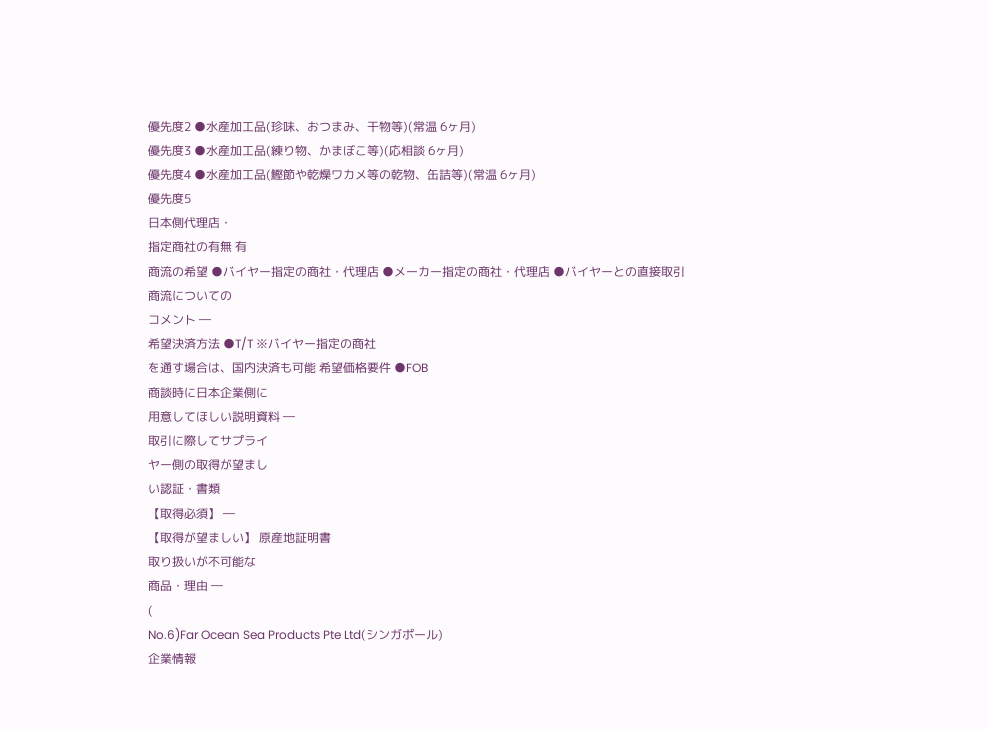優先度2 ●水産加工品(珍味、おつまみ、干物等)(常温 6ヶ月)
優先度3 ●水産加工品(練り物、かまぼこ等)(応相談 6ヶ月)
優先度4 ●水産加工品(鰹節や乾燥ワカメ等の乾物、缶詰等)(常温 6ヶ月)
優先度5
日本側代理店・
指定商社の有無 有
商流の希望 ●バイヤー指定の商社・代理店 ●メーカー指定の商社・代理店 ●バイヤーとの直接取引
商流についての
コメント ―
希望決済方法 ●T/T ※バイヤー指定の商社
を通す場合は、国内決済も可能 希望価格要件 ●FOB
商談時に日本企業側に
用意してほしい説明資料 ―
取引に際してサプライ
ヤー側の取得が望まし
い認証・書類
【取得必須】 ―
【取得が望ましい】 原産地証明書
取り扱いが不可能な
商品・理由 ―
(
No.6)Far Ocean Sea Products Pte Ltd(シンガポール)
企業情報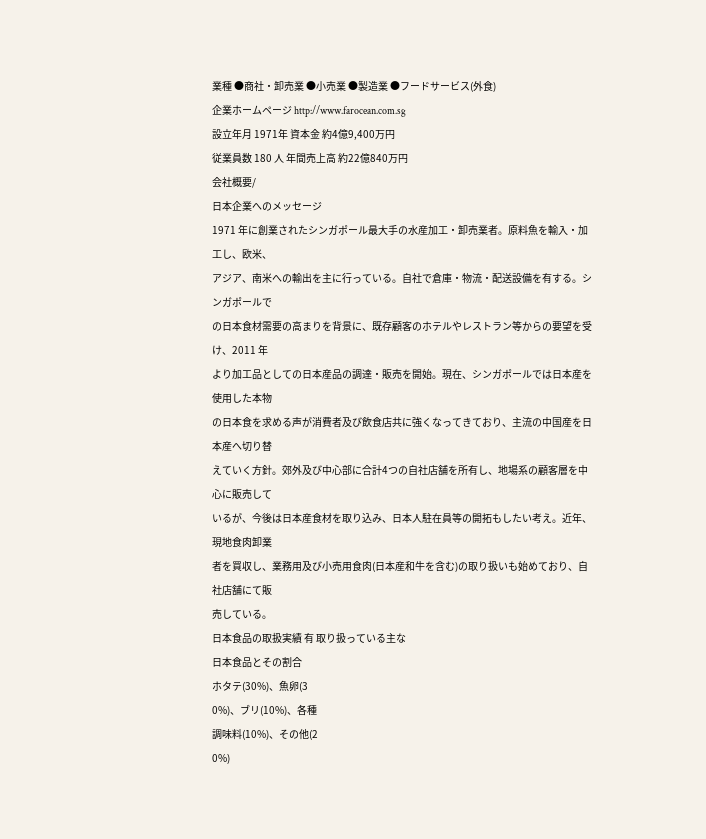業種 ●商社・卸売業 ●小売業 ●製造業 ●フードサービス(外食)
企業ホームページ http://www.farocean.com.sg
設立年月 1971年 資本金 約4億9,400万円
従業員数 180 人 年間売上高 約22億840万円
会社概要/
日本企業へのメッセージ
1971 年に創業されたシンガポール最大手の水産加工・卸売業者。原料魚を輸入・加工し、欧米、
アジア、南米への輸出を主に行っている。自社で倉庫・物流・配送設備を有する。シンガポールで
の日本食材需要の高まりを背景に、既存顧客のホテルやレストラン等からの要望を受け、2011 年
より加工品としての日本産品の調達・販売を開始。現在、シンガポールでは日本産を使用した本物
の日本食を求める声が消費者及び飲食店共に強くなってきており、主流の中国産を日本産へ切り替
えていく方針。郊外及び中心部に合計4つの自社店舗を所有し、地場系の顧客層を中心に販売して
いるが、今後は日本産食材を取り込み、日本人駐在員等の開拓もしたい考え。近年、現地食肉卸業
者を買収し、業務用及び小売用食肉(日本産和牛を含む)の取り扱いも始めており、自社店舗にて販
売している。
日本食品の取扱実績 有 取り扱っている主な
日本食品とその割合
ホタテ(30%)、魚卵(3
0%)、ブリ(10%)、各種
調味料(10%)、その他(2
0%)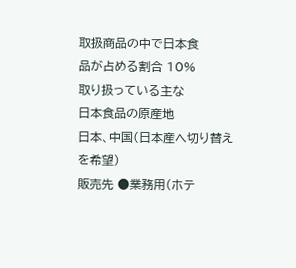取扱商品の中で日本食
品が占める割合 10%
取り扱っている主な
日本食品の原産地
日本、中国(日本産へ切り替え
を希望)
販売先 ●業務用(ホテ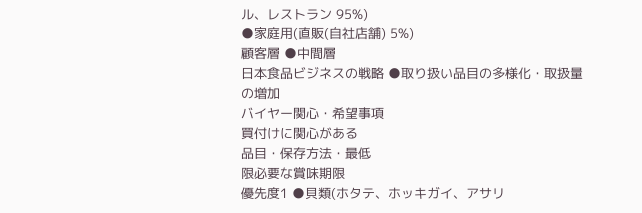ル、レストラン 95%)
●家庭用(直販(自社店舗) 5%)
顧客層 ●中間層
日本食品ビジネスの戦略 ●取り扱い品目の多様化・取扱量の増加
バイヤー関心・希望事項
買付けに関心がある
品目・保存方法・最低
限必要な賞味期限
優先度1 ●貝類(ホタテ、ホッキガイ、アサリ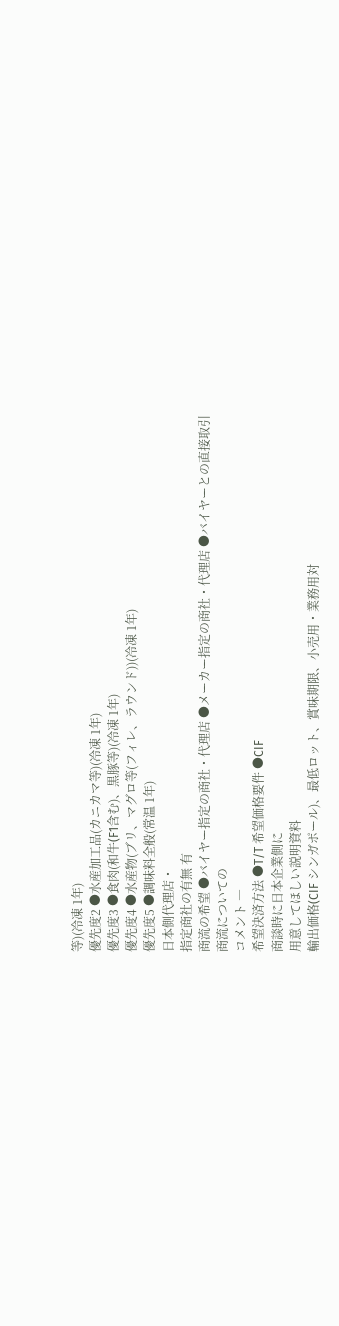等)(冷凍 1年)
優先度2 ●水産加工品(カニカマ等)(冷凍 1年)
優先度3 ●食肉(和牛(F1含む)、黒豚等)(冷凍 1年)
優先度4 ●水産物(ブリ、マグロ等(フィレ、ラウンド))(冷凍 1年)
優先度5 ●調味料全般(常温 1年)
日本側代理店・
指定商社の有無 有
商流の希望 ●バイヤー指定の商社・代理店 ●メーカー指定の商社・代理店 ●バイヤーとの直接取引
商流についての
コメント ―
希望決済方法 ●T/T 希望価格要件 ●CIF
商談時に日本企業側に
用意してほしい説明資料
輸出価格(CIF シンガポール)、最低ロット、賞味期限、小売用・業務用対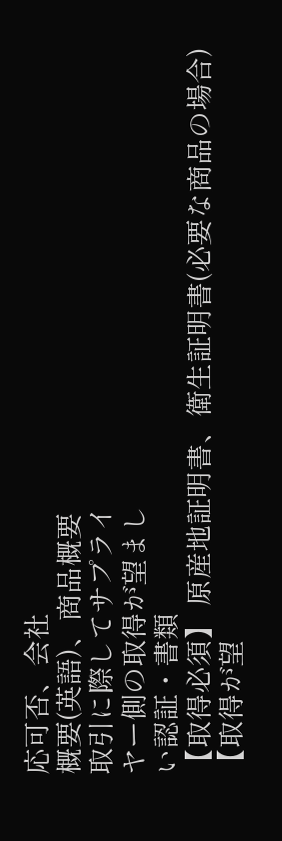応可否、会社
概要(英語)、商品概要
取引に際してサプライ
ヤー側の取得が望まし
い認証・書類
【取得必須】 原産地証明書、衛生証明書(必要な商品の場合)
【取得が望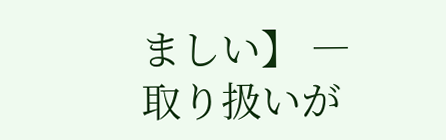ましい】 ―
取り扱いが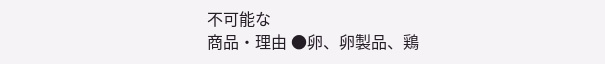不可能な
商品・理由 ●卵、卵製品、鶏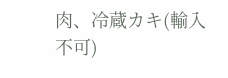肉、冷蔵カキ(輸入不可)